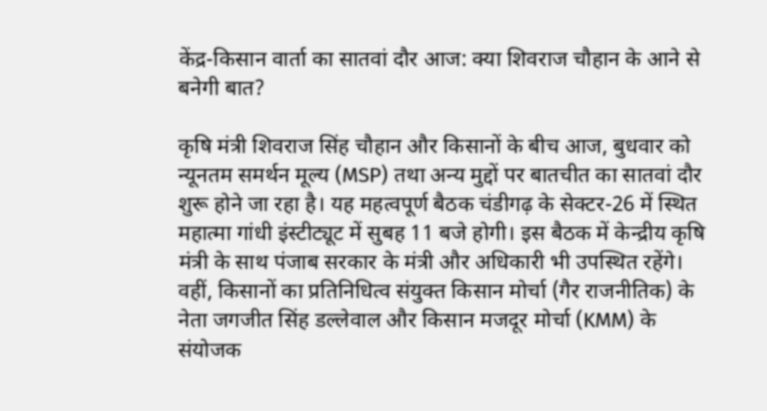केंद्र-किसान वार्ता का सातवां दौर आज: क्या शिवराज चौहान के आने से बनेगी बात?

कृषि मंत्री शिवराज सिंह चौहान और किसानों के बीच आज, बुधवार को न्यूनतम समर्थन मूल्य (MSP) तथा अन्य मुद्दों पर बातचीत का सातवां दौर शुरू होने जा रहा है। यह महत्वपूर्ण बैठक चंडीगढ़ के सेक्टर-26 में स्थित महात्मा गांधी इंस्टीट्यूट में सुबह 11 बजे होगी। इस बैठक में केन्द्रीय कृषि मंत्री के साथ पंजाब सरकार के मंत्री और अधिकारी भी उपस्थित रहेंगे। वहीं, किसानों का प्रतिनिधित्व संयुक्त किसान मोर्चा (गैर राजनीतिक) के नेता जगजीत सिंह डल्लेवाल और किसान मजदूर मोर्चा (KMM) के संयोजक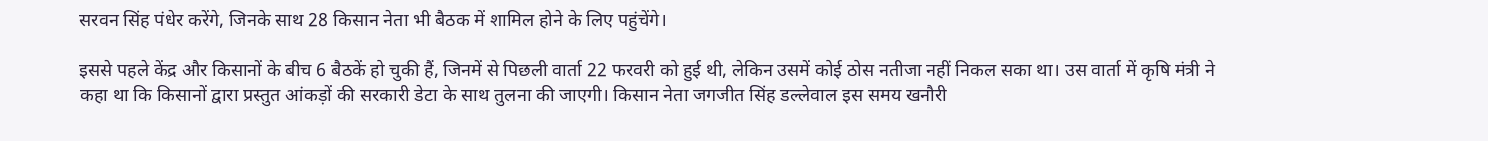सरवन सिंह पंधेर करेंगे, जिनके साथ 28 किसान नेता भी बैठक में शामिल होने के लिए पहुंचेंगे।

इससे पहले केंद्र और किसानों के बीच 6 बैठकें हो चुकी हैं, जिनमें से पिछली वार्ता 22 फरवरी को हुई थी, लेकिन उसमें कोई ठोस नतीजा नहीं निकल सका था। उस वार्ता में कृषि मंत्री ने कहा था कि किसानों द्वारा प्रस्तुत आंकड़ों की सरकारी डेटा के साथ तुलना की जाएगी। किसान नेता जगजीत सिंह डल्लेवाल इस समय खनौरी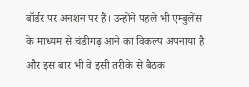बॉर्डर पर अनशन पर हैं। उन्होंने पहले भी एम्बुलेंस के माध्यम से चंडीगढ़ आने का विकल्प अपनाया है और इस बार भी वे इसी तरीके से बैठक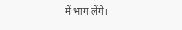में भाग लेंगे।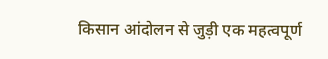किसान आंदोलन से जुड़ी एक महत्वपूर्ण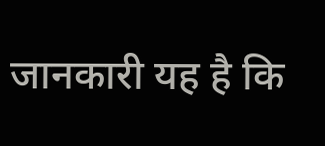जानकारी यह है कि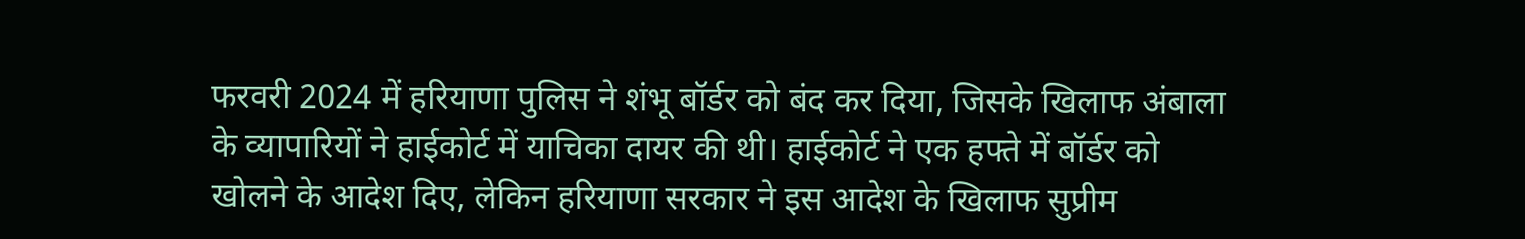फरवरी 2024 में हरियाणा पुलिस ने शंभू बॉर्डर को बंद कर दिया, जिसके खिलाफ अंबाला के व्यापारियों ने हाईकोर्ट में याचिका दायर की थी। हाईकोर्ट ने एक हफ्ते में बॉर्डर को खोलने के आदेश दिए, लेकिन हरियाणा सरकार ने इस आदेश के खिलाफ सुप्रीम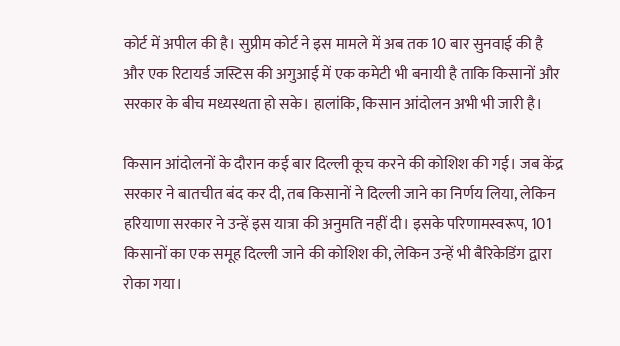कोर्ट में अपील की है। सुप्रीम कोर्ट ने इस मामले में अब तक 10 बार सुनवाई की है और एक रिटायर्ड जस्टिस की अगुआई में एक कमेटी भी बनायी है ताकि किसानों और सरकार के बीच मध्यस्थता हो सके। हालांकि, किसान आंदोलन अभी भी जारी है।

किसान आंदोलनों के दौरान कई बार दिल्ली कूच करने की कोशिश की गई। जब केंद्र सरकार ने बातचीत बंद कर दी, तब किसानों ने दिल्ली जाने का निर्णय लिया, लेकिन हरियाणा सरकार ने उन्हें इस यात्रा की अनुमति नहीं दी। इसके परिणामस्वरूप, 101 किसानों का एक समूह दिल्ली जाने की कोशिश की, लेकिन उन्हें भी बैरिकेडिंग द्वारा रोका गया।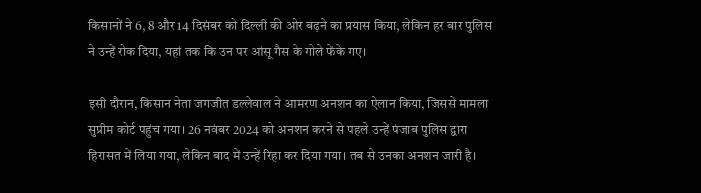किसानों ने 6, 8 और 14 दिसंबर को दिल्ली की ओर बढ़ने का प्रयास किया, लेकिन हर बार पुलिस ने उन्हें रोक दिया, यहां तक कि उन पर आंसू गैस के गोले फेंके गए।

इसी दौरान, किसान नेता जगजीत डल्लेवाल ने आमरण अनशन का ऐलान किया, जिससे मामला सुप्रीम कोर्ट पहुंच गया। 26 नवंबर 2024 को अनशन करने से पहले उन्हें पंजाब पुलिस द्वारा हिरासत में लिया गया, लेकिन बाद में उन्हें रिहा कर दिया गया। तब से उनका अनशन जारी है।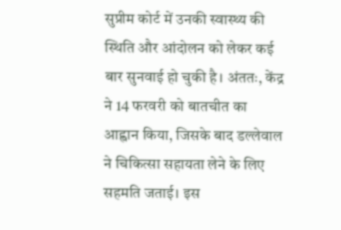सुप्रीम कोर्ट में उनकी स्वास्थ्य की स्थिति और आंदोलन को लेकर कई बार सुनवाई हो चुकी है। अंततः, केंद्र ने 14 फरवरी को बातचीत का आह्वान किया, जिसके बाद डल्लेवाल ने चिकित्सा सहायता लेने के लिए सहमति जताई। इस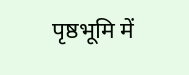पृष्ठभूमि में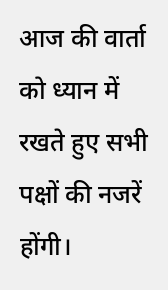आज की वार्ता को ध्यान में रखते हुए सभी पक्षों की नजरें होंगी।